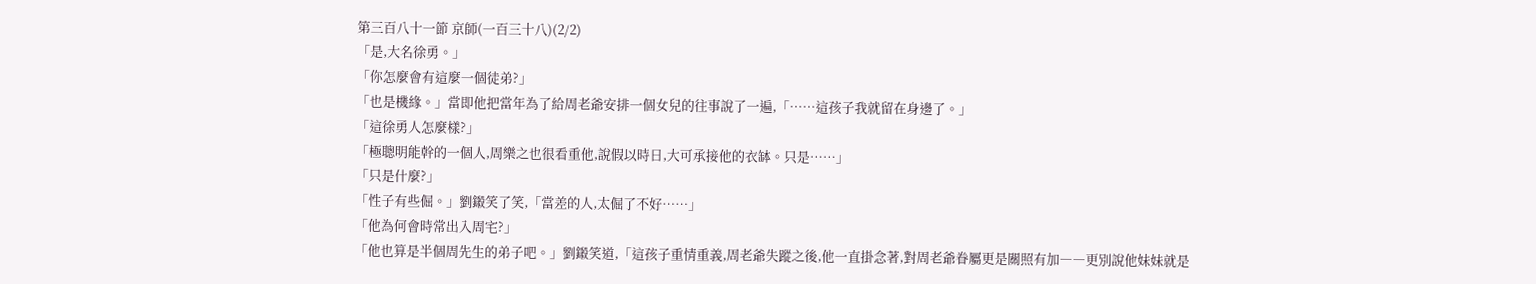第三百八十一節 京師(一百三十八)(2/2)
「是,大名徐勇。」
「你怎麼會有這麼一個徒弟?」
「也是機緣。」當即他把當年為了給周老爺安排一個女兒的往事說了一遍,「……這孩子我就留在身邊了。」
「這徐勇人怎麼樣?」
「極聰明能幹的一個人,周樂之也很看重他,說假以時日,大可承接他的衣缽。只是……」
「只是什麼?」
「性子有些倔。」劉鎩笑了笑,「當差的人,太倔了不好……」
「他為何會時常出入周宅?」
「他也算是半個周先生的弟子吧。」劉鎩笑道,「這孩子重情重義,周老爺失蹤之後,他一直掛念著,對周老爺眷屬更是關照有加――更別說他妹妹就是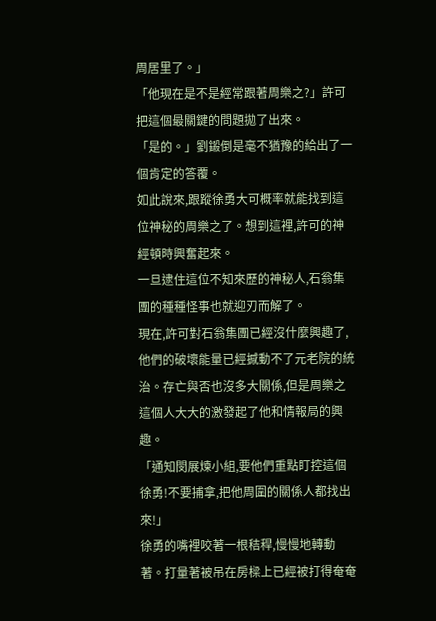周居里了。」
「他現在是不是經常跟著周樂之?」許可把這個最關鍵的問題拋了出來。
「是的。」劉鎩倒是毫不猶豫的給出了一個肯定的答覆。
如此說來,跟蹤徐勇大可概率就能找到這位神秘的周樂之了。想到這裡,許可的神經頓時興奮起來。
一旦逮住這位不知來歷的神秘人,石翁集團的種種怪事也就迎刃而解了。
現在,許可對石翁集團已經沒什麼興趣了,他們的破壞能量已經撼動不了元老院的統治。存亡與否也沒多大關係,但是周樂之這個人大大的激發起了他和情報局的興趣。
「通知閔展煉小組,要他們重點盯控這個徐勇!不要捕拿,把他周圍的關係人都找出來!」
徐勇的嘴裡咬著一根秸稈,慢慢地轉動著。打量著被吊在房樑上已經被打得奄奄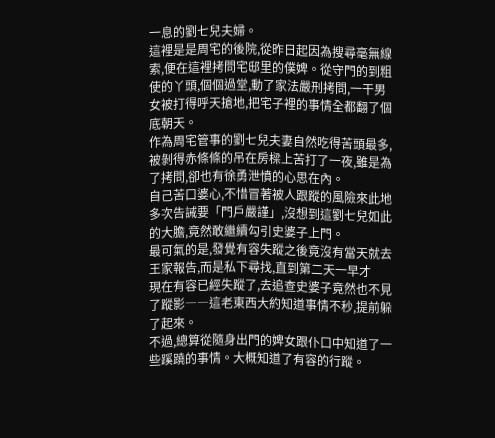一息的劉七兒夫婦。
這裡是是周宅的後院,從昨日起因為搜尋毫無線索,便在這裡拷問宅邸里的僕婢。從守門的到粗使的丫頭,個個過堂,動了家法嚴刑拷問,一干男女被打得呼天搶地,把宅子裡的事情全都翻了個底朝天。
作為周宅管事的劉七兒夫妻自然吃得苦頭最多,被剝得赤條條的吊在房樑上苦打了一夜,雖是為了拷問,卻也有徐勇泄憤的心思在內。
自己苦口婆心,不惜冒著被人跟蹤的風險來此地多次告誡要「門戶嚴謹」,沒想到這劉七兒如此的大膽,竟然敢繼續勾引史婆子上門。
最可氣的是,發覺有容失蹤之後竟沒有當天就去王家報告,而是私下尋找,直到第二天一早才
現在有容已經失蹤了,去追查史婆子竟然也不見了蹤影――這老東西大約知道事情不秒,提前躲了起來。
不過,總算從隨身出門的婢女跟仆口中知道了一些蹊蹺的事情。大概知道了有容的行蹤。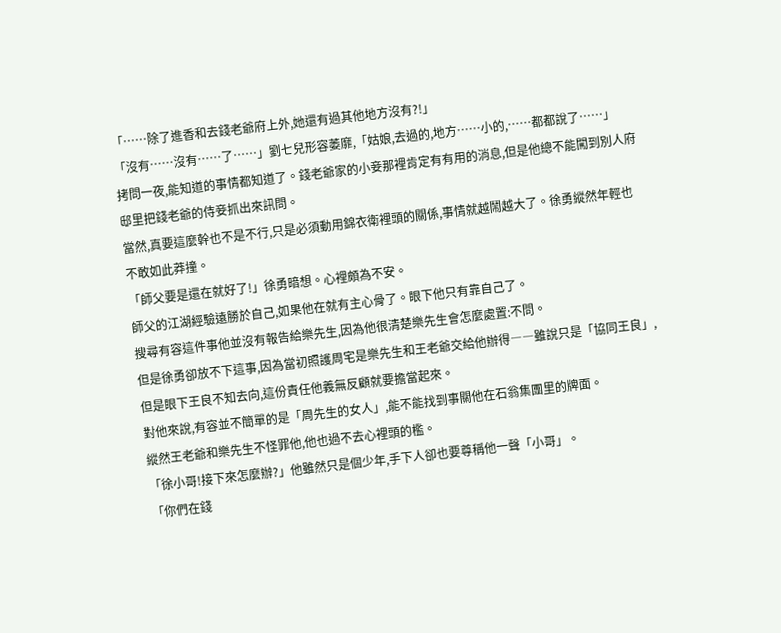「……除了進香和去錢老爺府上外,她還有過其他地方沒有?!」
「沒有……沒有……了……」劉七兒形容萎靡,「姑娘,去過的,地方……小的,……都都說了……」
拷問一夜,能知道的事情都知道了。錢老爺家的小妾那裡肯定有有用的消息,但是他總不能闖到別人府邸里把錢老爺的侍妾抓出來訊問。
當然,真要這麼幹也不是不行,只是必須動用錦衣衛裡頭的關係,事情就越鬧越大了。徐勇縱然年輕也不敢如此莽撞。
「師父要是還在就好了!」徐勇暗想。心裡頗為不安。
師父的江湖經驗遠勝於自己,如果他在就有主心骨了。眼下他只有靠自己了。
搜尋有容這件事他並沒有報告給樂先生,因為他很清楚樂先生會怎麼處置:不問。
但是徐勇卻放不下這事,因為當初照護周宅是樂先生和王老爺交給他辦得――雖說只是「協同王良」,但是眼下王良不知去向,這份責任他義無反顧就要擔當起來。
對他來說,有容並不簡單的是「周先生的女人」,能不能找到事關他在石翁集團里的牌面。
縱然王老爺和樂先生不怪罪他,他也過不去心裡頭的檻。
「徐小哥!接下來怎麼辦?」他雖然只是個少年,手下人卻也要尊稱他一聲「小哥」。
「你們在錢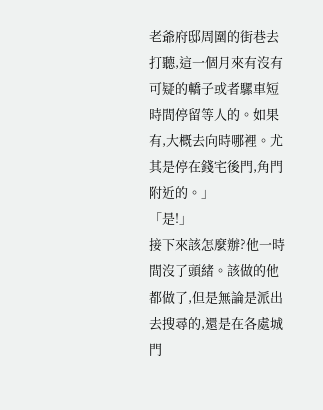老爺府邸周圍的街巷去打聽,這一個月來有沒有可疑的轎子或者騾車短時間停留等人的。如果有,大概去向時哪裡。尤其是停在錢宅後門,角門附近的。」
「是!」
接下來該怎麼辦?他一時間沒了頭緒。該做的他都做了,但是無論是派出去搜尋的,還是在各處城門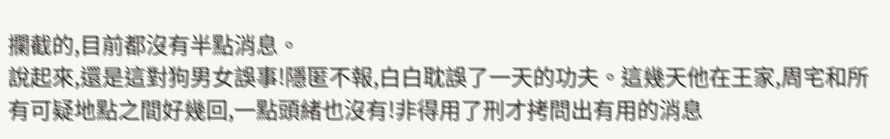攔截的,目前都沒有半點消息。
說起來,還是這對狗男女誤事!隱匿不報,白白耽誤了一天的功夫。這幾天他在王家,周宅和所有可疑地點之間好幾回,一點頭緒也沒有!非得用了刑才拷問出有用的消息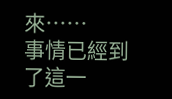來……
事情已經到了這一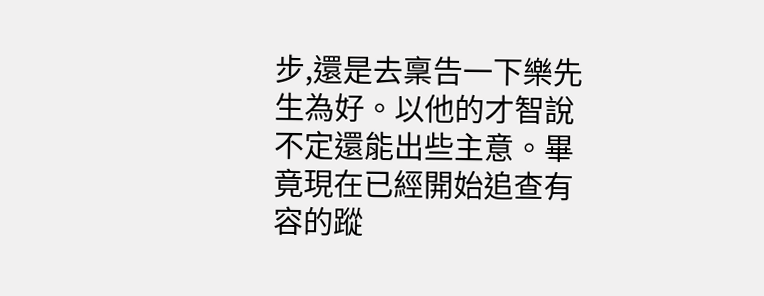步,還是去稟告一下樂先生為好。以他的才智說不定還能出些主意。畢竟現在已經開始追查有容的蹤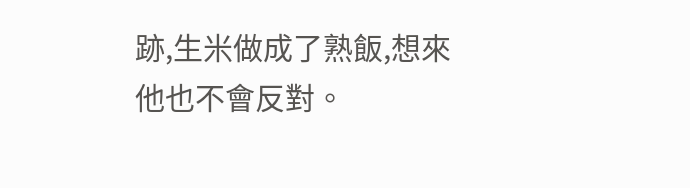跡,生米做成了熟飯,想來他也不會反對。